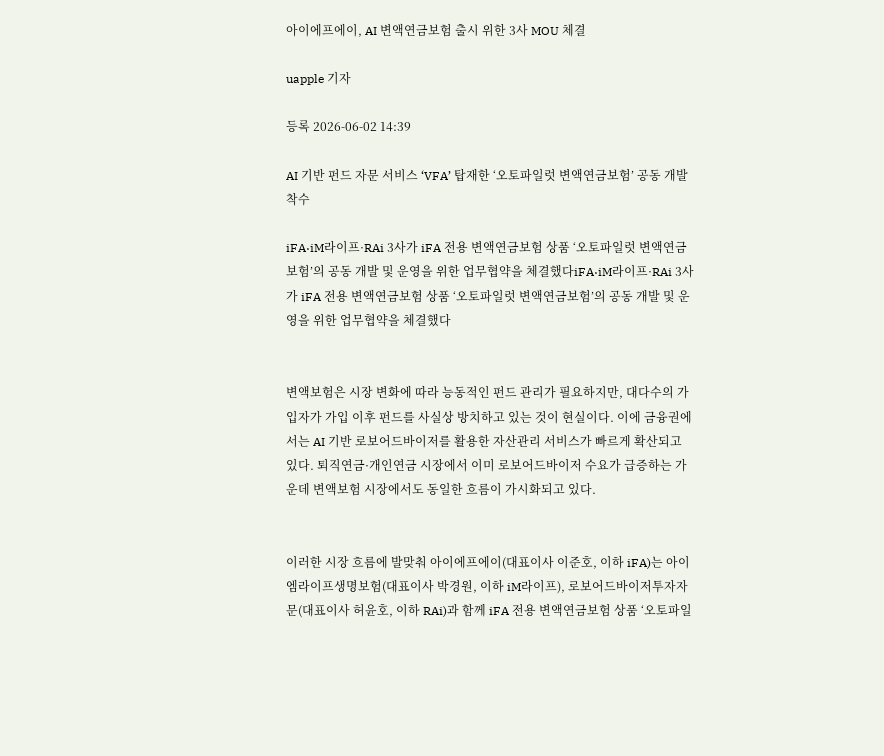아이에프에이, AI 변액연금보험 출시 위한 3사 MOU 체결

uapple 기자

등록 2026-06-02 14:39

AI 기반 펀드 자문 서비스 ‘VFA’ 탑재한 ‘오토파일럿 변액연금보험’ 공동 개발 착수

iFA·iM라이프·RAi 3사가 iFA 전용 변액연금보험 상품 ‘오토파일럿 변액연금보험’의 공동 개발 및 운영을 위한 업무협약을 체결했다iFA·iM라이프·RAi 3사가 iFA 전용 변액연금보험 상품 ‘오토파일럿 변액연금보험’의 공동 개발 및 운영을 위한 업무협약을 체결했다


변액보험은 시장 변화에 따라 능동적인 펀드 관리가 필요하지만, 대다수의 가입자가 가입 이후 펀드를 사실상 방치하고 있는 것이 현실이다. 이에 금융권에서는 AI 기반 로보어드바이저를 활용한 자산관리 서비스가 빠르게 확산되고 있다. 퇴직연금·개인연금 시장에서 이미 로보어드바이저 수요가 급증하는 가운데 변액보험 시장에서도 동일한 흐름이 가시화되고 있다.


이러한 시장 흐름에 발맞춰 아이에프에이(대표이사 이준호, 이하 iFA)는 아이엠라이프생명보험(대표이사 박경원, 이하 iM라이프), 로보어드바이저투자자문(대표이사 허윤호, 이하 RAi)과 함께 iFA 전용 변액연금보험 상품 ‘오토파일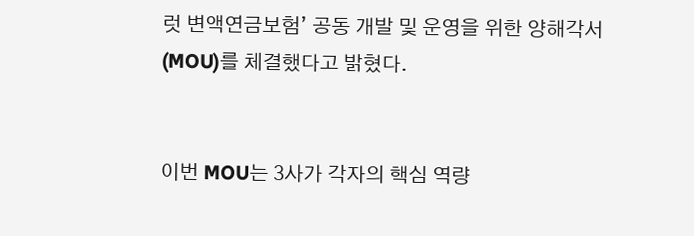럿 변액연금보험’ 공동 개발 및 운영을 위한 양해각서(MOU)를 체결했다고 밝혔다.


이번 MOU는 3사가 각자의 핵심 역량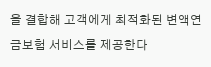을 결합해 고객에게 최적화된 변액연금보험 서비스를 제공한다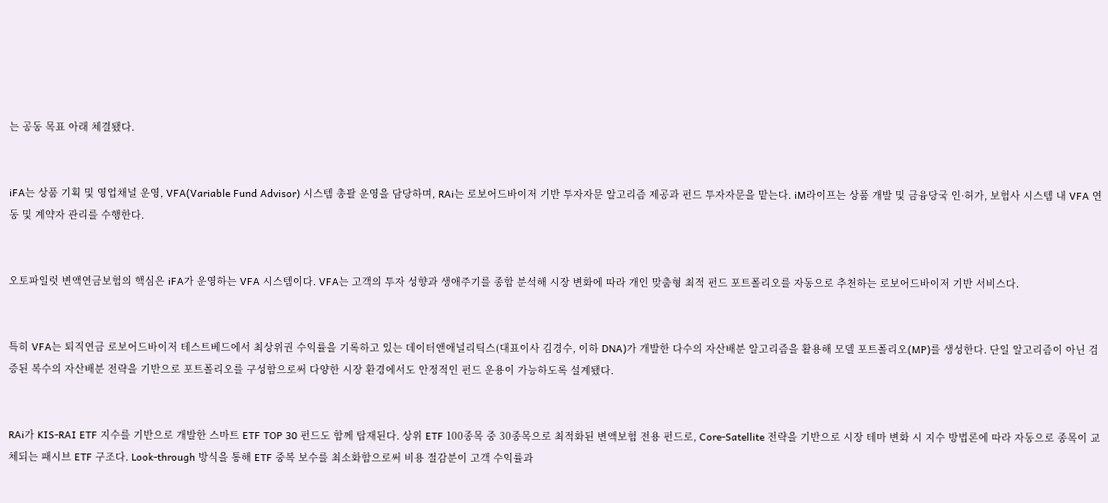는 공동 목표 아래 체결됐다.


iFA는 상품 기획 및 영업채널 운영, VFA(Variable Fund Advisor) 시스템 총괄 운영을 담당하며, RAi는 로보어드바이저 기반 투자자문 알고리즘 제공과 펀드 투자자문을 맡는다. iM라이프는 상품 개발 및 금융당국 인·허가, 보험사 시스템 내 VFA 연동 및 계약자 관리를 수행한다.


오토파일럿 변액연금보험의 핵심은 iFA가 운영하는 VFA 시스템이다. VFA는 고객의 투자 성향과 생애주기를 종합 분석해 시장 변화에 따라 개인 맞춤형 최적 펀드 포트폴리오를 자동으로 추천하는 로보어드바이저 기반 서비스다.


특히 VFA는 퇴직연금 로보어드바이저 테스트베드에서 최상위권 수익률을 기록하고 있는 데이터앤애널리틱스(대표이사 김경수, 이하 DNA)가 개발한 다수의 자산배분 알고리즘을 활용해 모델 포트폴리오(MP)를 생성한다. 단일 알고리즘이 아닌 검증된 복수의 자산배분 전략을 기반으로 포트폴리오를 구성함으로써 다양한 시장 환경에서도 안정적인 펀드 운용이 가능하도록 설계됐다.


RAi가 KIS-RAI ETF 지수를 기반으로 개발한 스마트 ETF TOP 30 펀드도 함께 탑재된다. 상위 ETF 100종목 중 30종목으로 최적화된 변액보험 전용 펀드로, Core-Satellite 전략을 기반으로 시장 테마 변화 시 지수 방법론에 따라 자동으로 종목이 교체되는 패시브 ETF 구조다. Look-through 방식을 통해 ETF 중복 보수를 최소화함으로써 비용 절감분이 고객 수익률과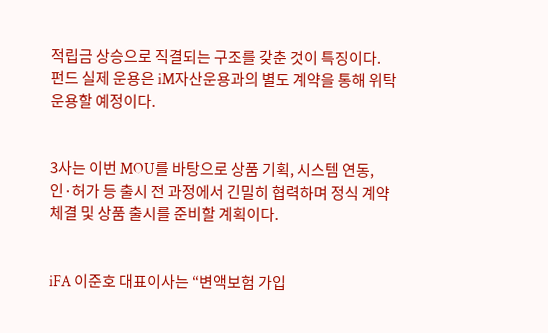적립금 상승으로 직결되는 구조를 갖춘 것이 특징이다. 펀드 실제 운용은 iM자산운용과의 별도 계약을 통해 위탁 운용할 예정이다.


3사는 이번 MOU를 바탕으로 상품 기획, 시스템 연동, 인·허가 등 출시 전 과정에서 긴밀히 협력하며 정식 계약 체결 및 상품 출시를 준비할 계획이다.


iFA 이준호 대표이사는 “변액보험 가입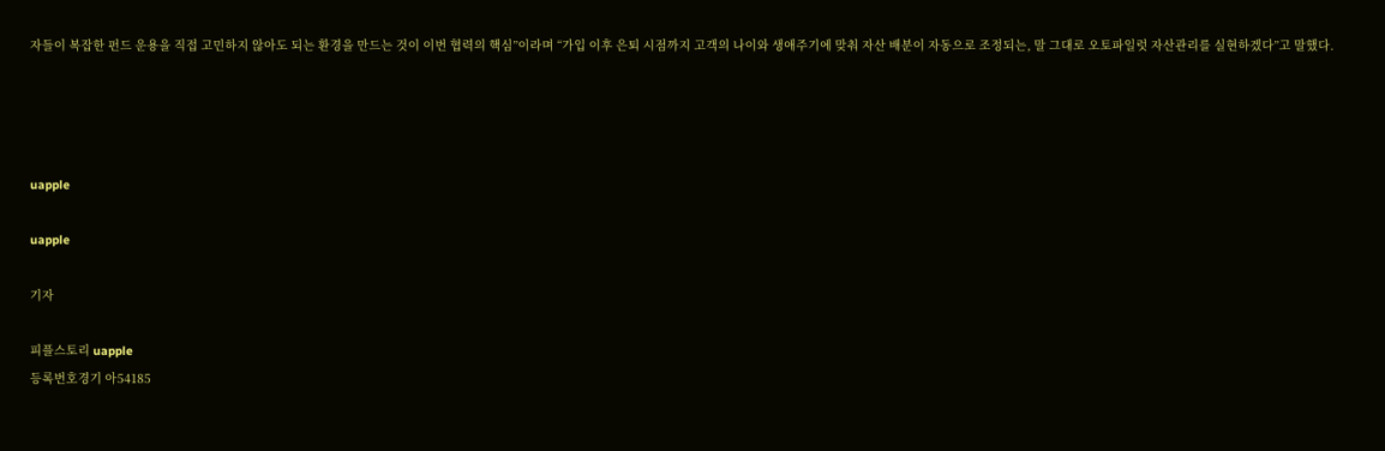자들이 복잡한 펀드 운용을 직접 고민하지 않아도 되는 환경을 만드는 것이 이번 협력의 핵심”이라며 “가입 이후 은퇴 시점까지 고객의 나이와 생애주기에 맞춰 자산 배분이 자동으로 조정되는, 말 그대로 오토파일럿 자산관리를 실현하겠다”고 말했다.




uapple

uapple

기자

피플스토리 uapple
등록번호경기 아54185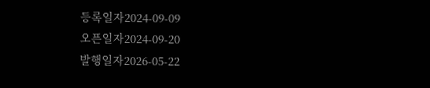등록일자2024-09-09
오픈일자2024-09-20
발행일자2026-05-22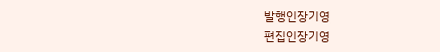발행인장기영
편집인장기영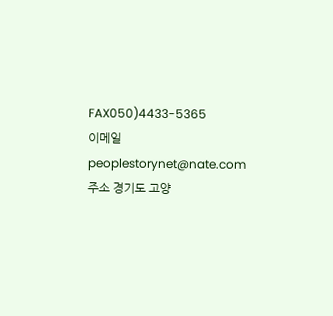FAX050)4433-5365
이메일peoplestorynet@nate.com
주소 경기도 고양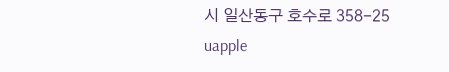시 일산동구 호수로 358-25
uapple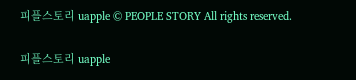피플스토리 uapple © PEOPLE STORY All rights reserved.

피플스토리 uapple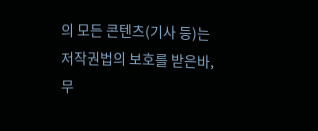의 모든 콘텐츠(기사 등)는 저작권법의 보호를 받은바, 무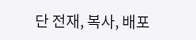단 전재, 복사, 배포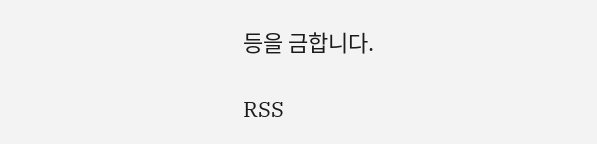등을 금합니다.

RSS